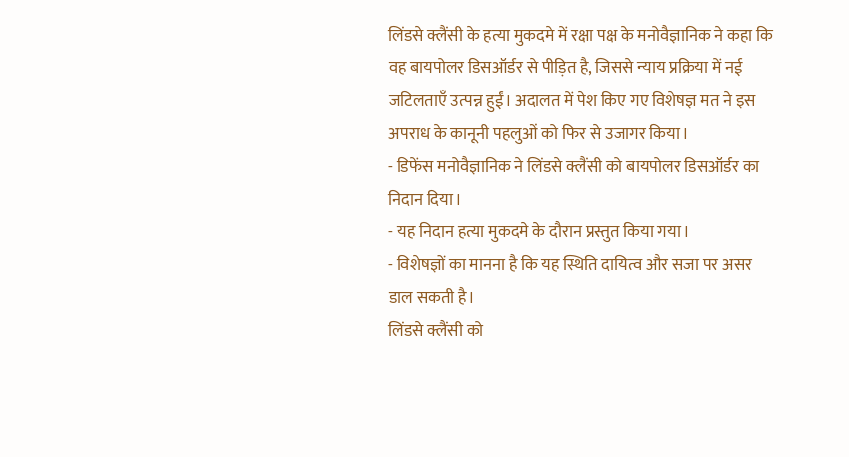लिंडसे क्लैंसी के हत्या मुकदमे में रक्षा पक्ष के मनोवैज्ञानिक ने कहा कि वह बायपोलर डिसऑर्डर से पीड़ित है, जिससे न्याय प्रक्रिया में नई जटिलताएँ उत्पन्न हुईं। अदालत में पेश किए गए विशेषज्ञ मत ने इस अपराध के कानूनी पहलुओं को फिर से उजागर किया।
- डिफेंस मनोवैज्ञानिक ने लिंडसे क्लैंसी को बायपोलर डिसऑर्डर का निदान दिया।
- यह निदान हत्या मुकदमे के दौरान प्रस्तुत किया गया।
- विशेषज्ञों का मानना है कि यह स्थिति दायित्व और सजा पर असर डाल सकती है।
लिंडसे क्लैंसी को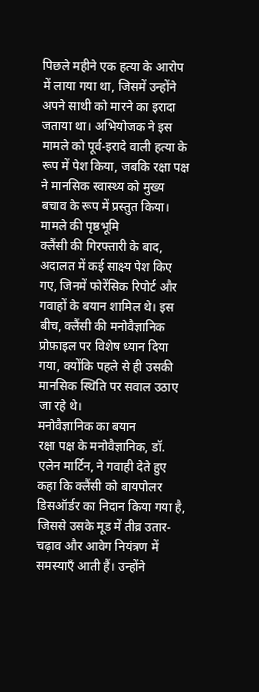पिछले महीने एक हत्या के आरोप में लाया गया था, जिसमें उन्होंने अपने साथी को मारने का इरादा जताया था। अभियोजक ने इस मामले को पूर्व-इरादे वाली हत्या के रूप में पेश किया, जबकि रक्षा पक्ष ने मानसिक स्वास्थ्य को मुख्य बचाव के रूप में प्रस्तुत किया।
मामले की पृष्ठभूमि
क्लैंसी की गिरफ्तारी के बाद, अदालत में कई साक्ष्य पेश किए गए, जिनमें फोरेंसिक रिपोर्ट और गवाहों के बयान शामिल थे। इस बीच, क्लैंसी की मनोवैज्ञानिक प्रोफ़ाइल पर विशेष ध्यान दिया गया, क्योंकि पहले से ही उसकी मानसिक स्थिति पर सवाल उठाए जा रहे थे।
मनोवैज्ञानिक का बयान
रक्षा पक्ष के मनोवैज्ञानिक, डॉ. एलेन मार्टिन, ने गवाही देते हुए कहा कि क्लैंसी को बायपोलर डिसऑर्डर का निदान किया गया है, जिससे उसके मूड में तीव्र उतार-चढ़ाव और आवेग नियंत्रण में समस्याएँ आती हैं। उन्होंने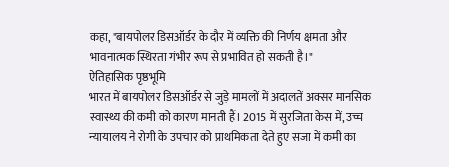कहा, "बायपोलर डिसऑर्डर के दौर में व्यक्ति की निर्णय क्षमता और भावनात्मक स्थिरता गंभीर रूप से प्रभावित हो सकती है।"
ऐतिहासिक पृष्ठभूमि
भारत में बायपोलर डिसऑर्डर से जुड़े मामलों में अदालतें अक्सर मानसिक स्वास्थ्य की कमी को कारण मानती हैं। 2015 में सुरजिता केस में, उच्च न्यायालय ने रोगी के उपचार को प्राथमिकता देते हुए सजा में कमी का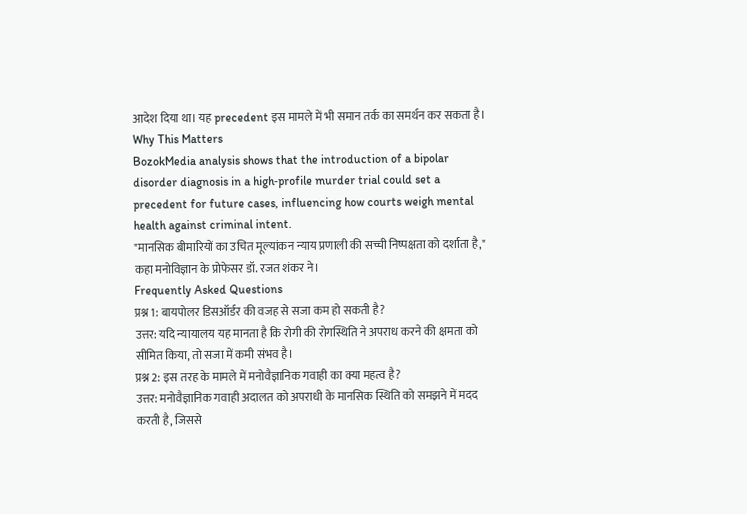आदेश दिया था। यह precedent इस मामले में भी समान तर्क का समर्थन कर सकता है।
Why This Matters
BozokMedia analysis shows that the introduction of a bipolar disorder diagnosis in a high‑profile murder trial could set a precedent for future cases, influencing how courts weigh mental health against criminal intent.
"मानसिक बीमारियों का उचित मूल्यांकन न्याय प्रणाली की सच्ची निष्पक्षता को दर्शाता है," कहा मनोविज्ञान के प्रोफेसर डॉ. रजत शंकर ने।
Frequently Asked Questions
प्रश्न 1: बायपोलर डिसऑर्डर की वजह से सजा कम हो सकती है?
उत्तर: यदि न्यायालय यह मानता है कि रोगी की रोगस्थिति ने अपराध करने की क्षमता को सीमित किया, तो सजा में कमी संभव है।
प्रश्न 2: इस तरह के मामले में मनोवैज्ञानिक गवाही का क्या महत्व है?
उत्तर: मनोवैज्ञानिक गवाही अदालत को अपराधी के मानसिक स्थिति को समझने में मदद करती है, जिससे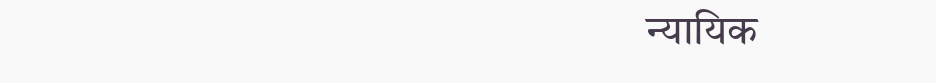न्यायिक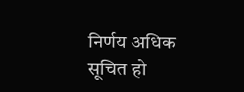निर्णय अधिक सूचित हो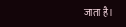जाता है।